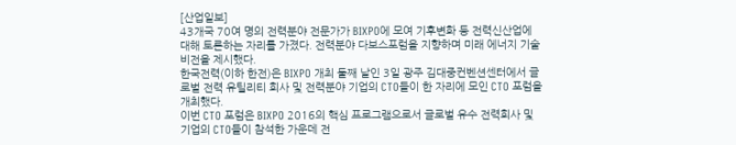[산업일보]
43개국 70여 명의 전력분야 전문가가 BIXPO에 모여 기후변화 등 전력신산업에 대해 토론하는 자리를 가졌다. 전력분야 다보스포럼을 지향하며 미래 에너지 기술 비전을 제시했다.
한국전력(이하 한전)은 BIXPO 개최 둘째 날인 3일 광주 김대중컨벤션센터에서 글로벌 전력 유틸리티 회사 및 전력분야 기업의 CTO들이 한 자리에 모인 CTO 포럼을 개최했다.
이번 CTO 포럼은 BIXPO 2016의 핵심 프로그램으로서 글로벌 유수 전력회사 및 기업의 CTO들이 참석한 가운데 전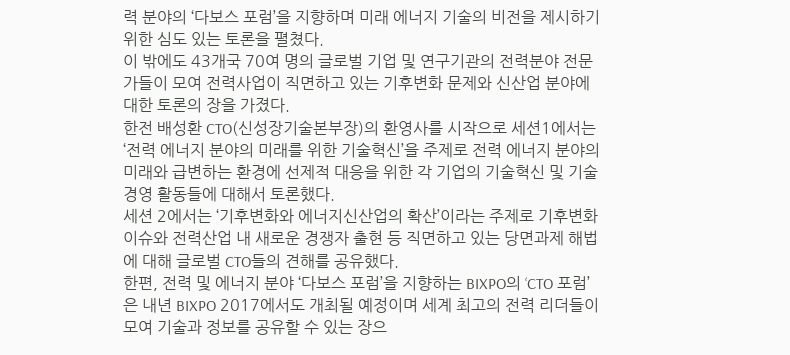력 분야의 ‘다보스 포럼’을 지향하며 미래 에너지 기술의 비전을 제시하기 위한 심도 있는 토론을 펼쳤다.
이 밖에도 43개국 70여 명의 글로벌 기업 및 연구기관의 전력분야 전문가들이 모여 전력사업이 직면하고 있는 기후변화 문제와 신산업 분야에 대한 토론의 장을 가졌다.
한전 배성환 CTO(신성장기술본부장)의 환영사를 시작으로 세션1에서는 ‘전력 에너지 분야의 미래를 위한 기술혁신’을 주제로 전력 에너지 분야의 미래와 급변하는 환경에 선제적 대응을 위한 각 기업의 기술혁신 및 기술경영 활동들에 대해서 토론했다.
세션 2에서는 ‘기후변화와 에너지신산업의 확산’이라는 주제로 기후변화 이슈와 전력산업 내 새로운 경쟁자 출현 등 직면하고 있는 당면과제 해법에 대해 글로벌 CTO들의 견해를 공유했다.
한편, 전력 및 에너지 분야 ‘다보스 포럼’을 지향하는 BIXPO의 ‘CTO 포럼’은 내년 BIXPO 2017에서도 개최될 예정이며 세계 최고의 전력 리더들이 모여 기술과 정보를 공유할 수 있는 장으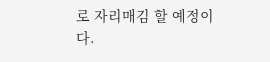로 자리매김 할 예정이다.